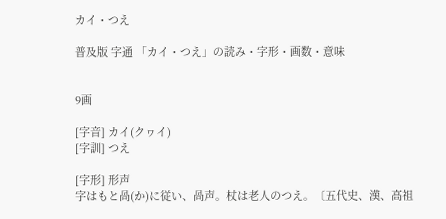カイ・つえ

普及版 字通 「カイ・つえ」の読み・字形・画数・意味


9画

[字音] カイ(クヮイ)
[字訓] つえ

[字形] 形声
字はもと咼(か)に従い、咼声。杖は老人のつえ。〔五代史、漢、高祖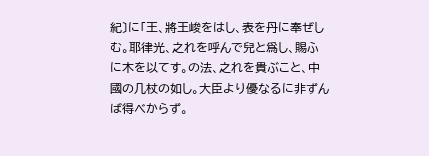紀〕に「王、將王峻をはし、表を丹に奉ぜしむ。耶律光、之れを呼んで兒と爲し、賜ふに木を以てす。の法、之れを貴ぶこと、中國の几杖の如し。大臣より優なるに非ずんば得べからず。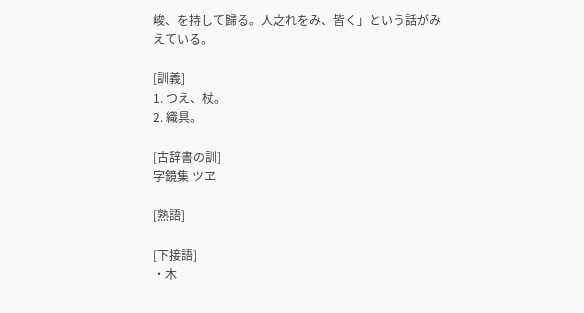峻、を持して歸る。人之れをみ、皆く」という話がみえている。

[訓義]
1. つえ、杖。
2. 織具。

[古辞書の訓]
字鏡集 ツヱ

[熟語]

[下接語]
・木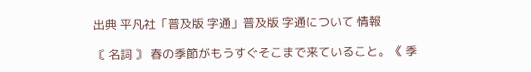出典 平凡社「普及版 字通」普及版 字通について 情報

〘 名詞 〙 春の季節がもうすぐそこまで来ていること。《 季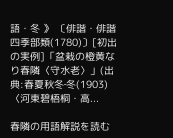語・冬 》 〔俳諧・俳諧四季部類(1780)〕[初出の実例]「盆栽の橙黄なり春隣〈守水老〉」(出典:春夏秋冬‐冬(1903)〈河東碧梧桐・高...

春隣の用語解説を読む